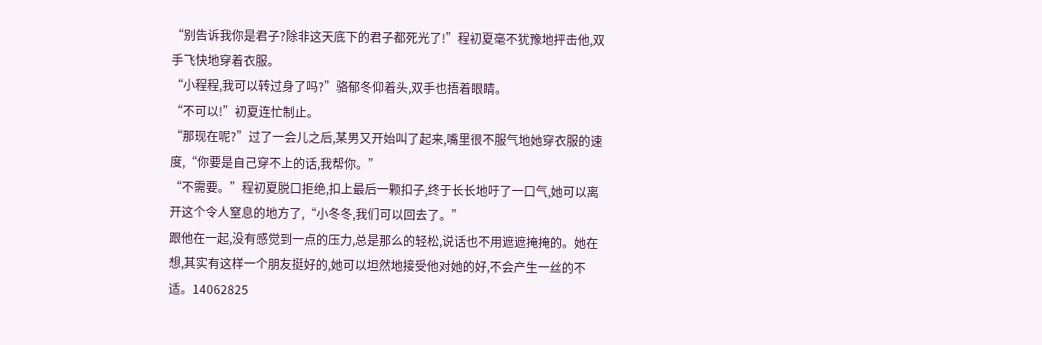“别告诉我你是君子?除非这天底下的君子都死光了!”程初夏毫不犹豫地抨击他,双手飞快地穿着衣服。
“小程程,我可以转过身了吗?”骆郁冬仰着头,双手也捂着眼睛。
“不可以!”初夏连忙制止。
“那现在呢?”过了一会儿之后,某男又开始叫了起来,嘴里很不服气地她穿衣服的速度,“你要是自己穿不上的话,我帮你。”
“不需要。”程初夏脱口拒绝,扣上最后一颗扣子,终于长长地吁了一口气,她可以离开这个令人窒息的地方了,“小冬冬,我们可以回去了。”
跟他在一起,没有感觉到一点的压力,总是那么的轻松,说话也不用遮遮掩掩的。她在想,其实有这样一个朋友挺好的,她可以坦然地接受他对她的好,不会产生一丝的不适。14062825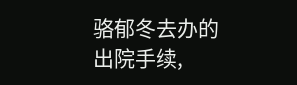骆郁冬去办的出院手续,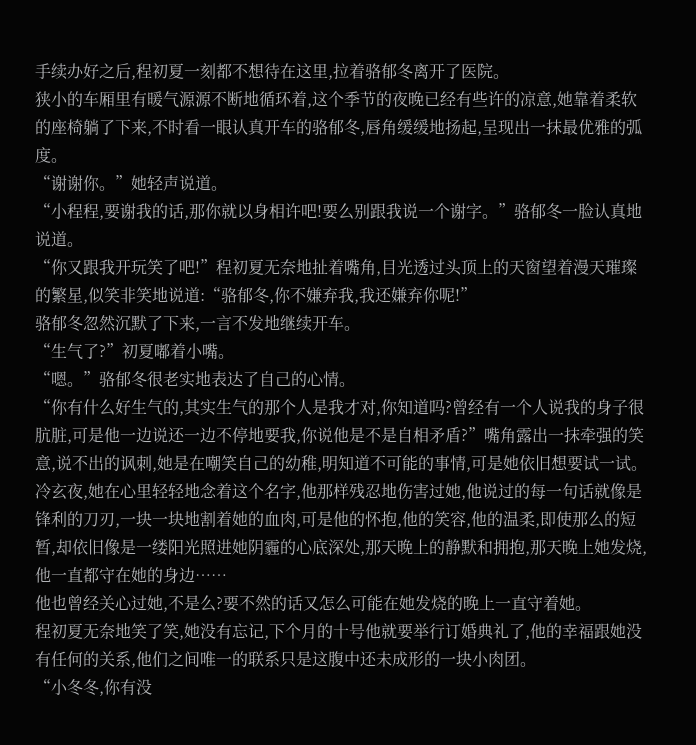手续办好之后,程初夏一刻都不想待在这里,拉着骆郁冬离开了医院。
狭小的车厢里有暖气源源不断地循环着,这个季节的夜晚已经有些许的凉意,她靠着柔软的座椅躺了下来,不时看一眼认真开车的骆郁冬,唇角缓缓地扬起,呈现出一抹最优雅的弧度。
“谢谢你。”她轻声说道。
“小程程,要谢我的话,那你就以身相许吧!要么别跟我说一个谢字。”骆郁冬一脸认真地说道。
“你又跟我开玩笑了吧!”程初夏无奈地扯着嘴角,目光透过头顶上的天窗望着漫天璀璨的繁星,似笑非笑地说道:“骆郁冬,你不嫌弃我,我还嫌弃你呢!”
骆郁冬忽然沉默了下来,一言不发地继续开车。
“生气了?”初夏嘟着小嘴。
“嗯。”骆郁冬很老实地表达了自己的心情。
“你有什么好生气的,其实生气的那个人是我才对,你知道吗?曾经有一个人说我的身子很肮脏,可是他一边说还一边不停地要我,你说他是不是自相矛盾?”嘴角露出一抹牵强的笑意,说不出的讽刺,她是在嘲笑自己的幼稚,明知道不可能的事情,可是她依旧想要试一试。
冷玄夜,她在心里轻轻地念着这个名字,他那样残忍地伤害过她,他说过的每一句话就像是锋利的刀刃,一块一块地割着她的血肉,可是他的怀抱,他的笑容,他的温柔,即使那么的短暂,却依旧像是一缕阳光照进她阴霾的心底深处,那天晚上的静默和拥抱,那天晚上她发烧,他一直都守在她的身边……
他也曾经关心过她,不是么?要不然的话又怎么可能在她发烧的晚上一直守着她。
程初夏无奈地笑了笑,她没有忘记,下个月的十号他就要举行订婚典礼了,他的幸福跟她没有任何的关系,他们之间唯一的联系只是这腹中还未成形的一块小肉团。
“小冬冬,你有没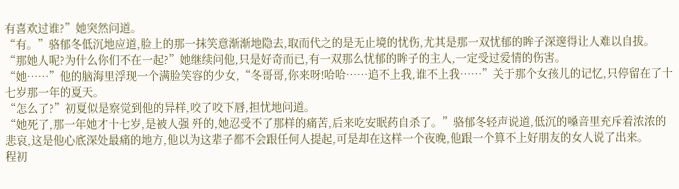有喜欢过谁?”她突然问道。
“有。”骆郁冬低沉地应道,脸上的那一抹笑意渐渐地隐去,取而代之的是无止境的忧伤,尤其是那一双忧郁的眸子深邃得让人难以自拔。
“那她人呢?为什么你们不在一起?”她继续问他,只是好奇而已,有一双那么忧郁的眸子的主人,一定受过爱情的伤害。
“她……”他的脑海里浮现一个满脸笑容的少女,“冬哥哥,你来呀!哈哈……追不上我,谁不上我……”关于那个女孩儿的记忆,只停留在了十七岁那一年的夏天。
“怎么了?”初夏似是察觉到他的异样,咬了咬下唇,担忧地问道。
“她死了,那一年她才十七岁,是被人强 歼的,她忍受不了那样的痛苦,后来吃安眠药自杀了。”骆郁冬轻声说道,低沉的嗓音里充斥着浓浓的悲哀,这是他心底深处最痛的地方,他以为这辈子都不会跟任何人提起,可是却在这样一个夜晚,他跟一个算不上好朋友的女人说了出来。
程初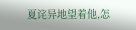夏诧异地望着他,怎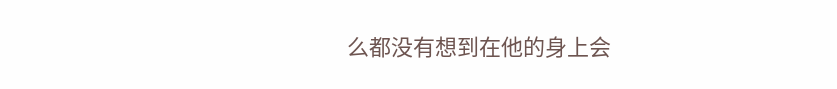么都没有想到在他的身上会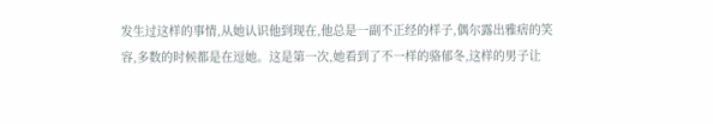发生过这样的事情,从她认识他到现在,他总是一副不正经的样子,偶尔露出雅痞的笑容,多数的时候都是在逗她。这是第一次,她看到了不一样的骆郁冬,这样的男子让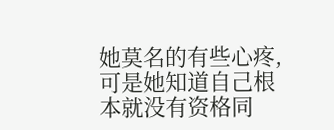她莫名的有些心疼,可是她知道自己根本就没有资格同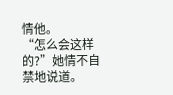情他。
“怎么会这样的?”她情不自禁地说道。